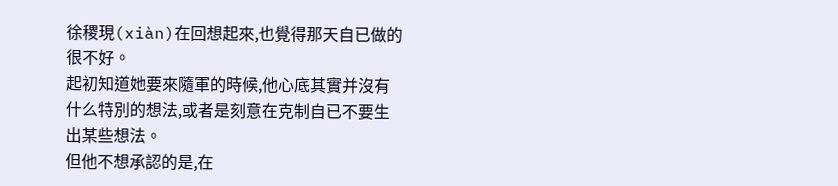徐稷現(xiàn)在回想起來,也覺得那天自已做的很不好。
起初知道她要來隨軍的時候,他心底其實并沒有什么特別的想法,或者是刻意在克制自已不要生出某些想法。
但他不想承認的是,在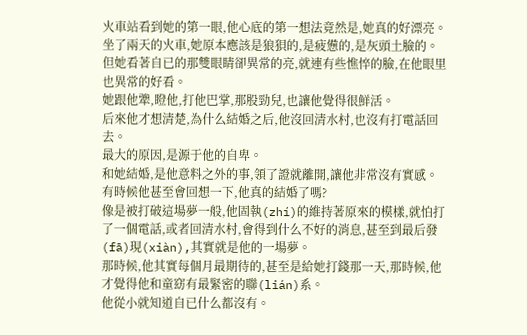火車站看到她的第一眼,他心底的第一想法竟然是,她真的好漂亮。
坐了兩天的火車,她原本應該是狼狽的,是疲憊的,是灰頭土臉的。
但她看著自已的那雙眼睛卻異常的亮,就連有些憔悴的臉,在他眼里也異常的好看。
她跟他犟,瞪他,打他巴掌,那股勁兒,也讓他覺得很鮮活。
后來他才想清楚,為什么結婚之后,他沒回清水村,也沒有打電話回去。
最大的原因,是源于他的自卑。
和她結婚,是他意料之外的事,領了證就離開,讓他非常沒有實感。
有時候他甚至會回想一下,他真的結婚了嗎?
像是被打破這場夢一般,他固執(zhí)的維持著原來的模樣,就怕打了一個電話,或者回清水村,會得到什么不好的消息,甚至到最后發(fā)現(xiàn),其實就是他的一場夢。
那時候,他其實每個月最期待的,甚至是給她打錢那一天,那時候,他才覺得他和童窈有最緊密的聯(lián)系。
他從小就知道自已什么都沒有。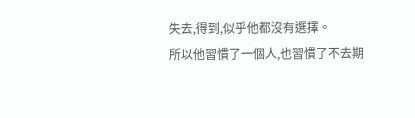失去,得到,似乎他都沒有選擇。
所以他習慣了一個人,也習慣了不去期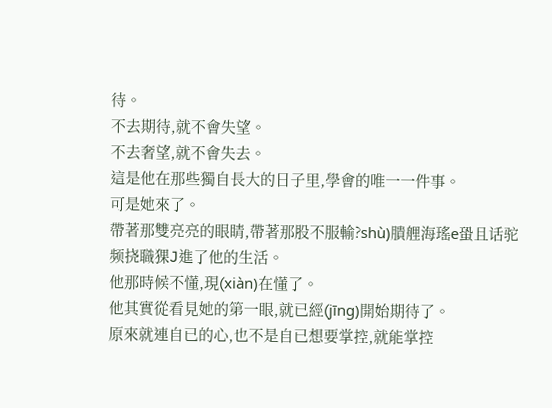待。
不去期待,就不會失望。
不去奢望,就不會失去。
這是他在那些獨自長大的日子里,學會的唯一一件事。
可是她來了。
帶著那雙亮亮的眼睛,帶著那股不服輸?shù)膭艃海瑤е蛩且话驼频挠職猓J進了他的生活。
他那時候不懂,現(xiàn)在懂了。
他其實從看見她的第一眼,就已經(jīng)開始期待了。
原來就連自已的心,也不是自已想要掌控,就能掌控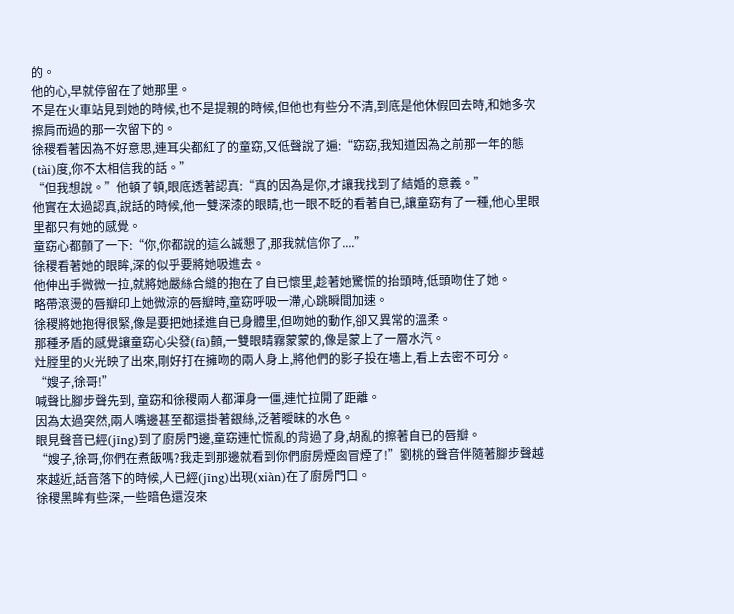的。
他的心,早就停留在了她那里。
不是在火車站見到她的時候,也不是提親的時候,但他也有些分不清,到底是他休假回去時,和她多次擦肩而過的那一次留下的。
徐稷看著因為不好意思,連耳尖都紅了的童窈,又低聲說了遍:“窈窈,我知道因為之前那一年的態(tài)度,你不太相信我的話。”
“但我想說。”他頓了頓,眼底透著認真:“真的因為是你,才讓我找到了結婚的意義。”
他實在太過認真,說話的時候,他一雙深漆的眼睛,也一眼不眨的看著自已,讓童窈有了一種,他心里眼里都只有她的感覺。
童窈心都顫了一下:“你,你都說的這么誠懇了,那我就信你了....”
徐稷看著她的眼眸,深的似乎要將她吸進去。
他伸出手微微一拉,就將她嚴絲合縫的抱在了自已懷里,趁著她驚慌的抬頭時,低頭吻住了她。
略帶滾燙的唇瓣印上她微涼的唇瓣時,童窈呼吸一滯,心跳瞬間加速。
徐稷將她抱得很緊,像是要把她揉進自已身體里,但吻她的動作,卻又異常的溫柔。
那種矛盾的感覺讓童窈心尖發(fā)顫,一雙眼睛霧蒙蒙的,像是蒙上了一層水汽。
灶膛里的火光映了出來,剛好打在擁吻的兩人身上,將他們的影子投在墻上,看上去密不可分。
“嫂子,徐哥!”
喊聲比腳步聲先到, 童窈和徐稷兩人都渾身一僵,連忙拉開了距離。
因為太過突然,兩人嘴邊甚至都還掛著銀絲,泛著曖昧的水色。
眼見聲音已經(jīng)到了廚房門邊,童窈連忙慌亂的背過了身,胡亂的擦著自已的唇瓣。
“嫂子,徐哥,你們在煮飯嗎?我走到那邊就看到你們廚房煙囪冒煙了!”劉桃的聲音伴隨著腳步聲越來越近,話音落下的時候,人已經(jīng)出現(xiàn)在了廚房門口。
徐稷黑眸有些深,一些暗色還沒來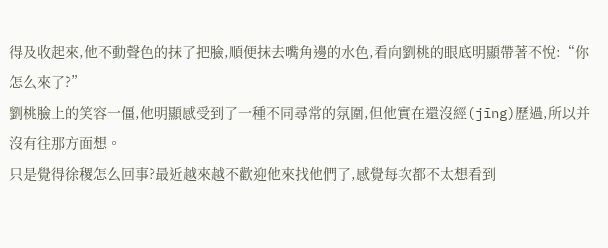得及收起來,他不動聲色的抹了把臉,順便抹去嘴角邊的水色,看向劉桃的眼底明顯帶著不悅:“你怎么來了?”
劉桃臉上的笑容一僵,他明顯感受到了一種不同尋常的氛圍,但他實在還沒經(jīng)歷過,所以并沒有往那方面想。
只是覺得徐稷怎么回事?最近越來越不歡迎他來找他們了,感覺每次都不太想看到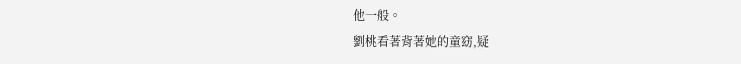他一般。
劉桃看著背著她的童窈,疑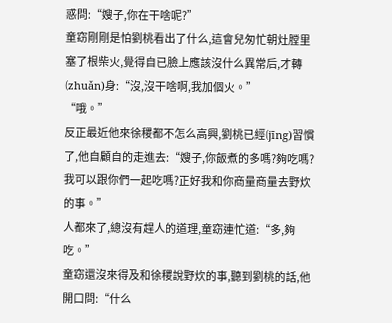惑問:“嫂子,你在干啥呢?”
童窈剛剛是怕劉桃看出了什么,這會兒匆忙朝灶膛里塞了根柴火,覺得自已臉上應該沒什么異常后,才轉(zhuǎn)身:“沒,沒干啥啊,我加個火。”
“哦。”
反正最近他來徐稷都不怎么高興,劉桃已經(jīng)習慣了,他自顧自的走進去:“嫂子,你飯煮的多嗎?夠吃嗎?我可以跟你們一起吃嗎?正好我和你商量商量去野炊的事。”
人都來了,總沒有趕人的道理,童窈連忙道:“多,夠吃。”
童窈還沒來得及和徐稷說野炊的事,聽到劉桃的話,他開口問:“什么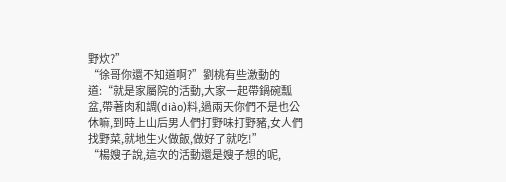野炊?”
“徐哥你還不知道啊?”劉桃有些激動的道:“就是家屬院的活動,大家一起帶鍋碗瓢盆,帶著肉和調(diào)料,過兩天你們不是也公休嘛,到時上山后男人們打野味打野豬,女人們找野菜,就地生火做飯,做好了就吃!”
“楊嫂子說,這次的活動還是嫂子想的呢,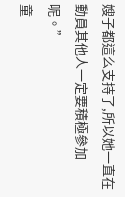嫂子都這么支持了,所以她一直在動員其他人一定要積極參加呢。”
童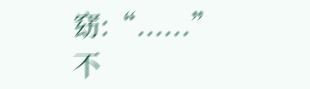窈:“......”
不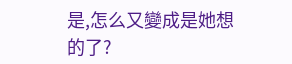是,怎么又變成是她想的了?